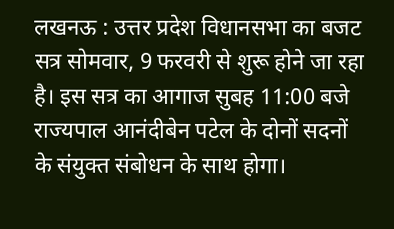लखनऊ : उत्तर प्रदेश विधानसभा का बजट सत्र सोमवार, 9 फरवरी से शुरू होने जा रहा है। इस सत्र का आगाज सुबह 11:00 बजे राज्यपाल आनंदीबेन पटेल के दोनों सदनों के संयुक्त संबोधन के साथ होगा।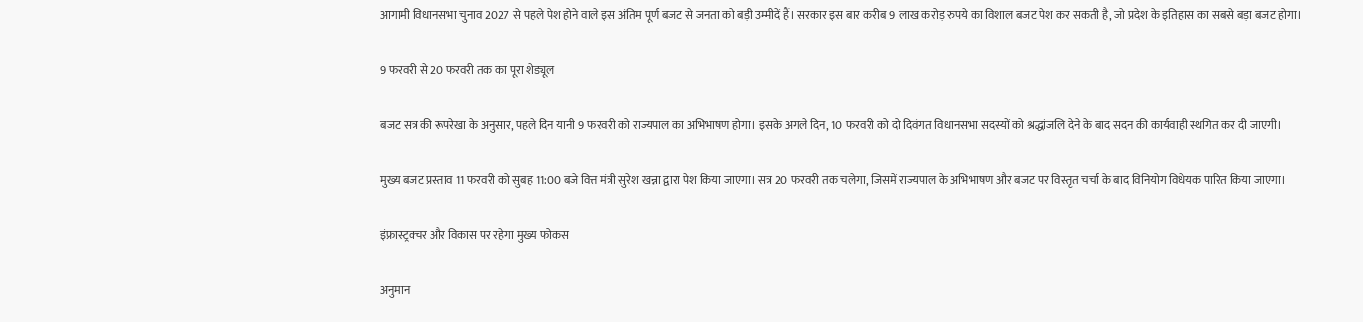आगामी विधानसभा चुनाव 2027 से पहले पेश होने वाले इस अंतिम पूर्ण बजट से जनता को बड़ी उम्मीदें हैं। सरकार इस बार करीब 9 लाख करोड़ रुपये का विशाल बजट पेश कर सकती है, जो प्रदेश के इतिहास का सबसे बड़ा बजट होगा।

9 फरवरी से 20 फरवरी तक का पूरा शेड्यूल

बजट सत्र की रूपरेखा के अनुसार, पहले दिन यानी 9 फरवरी को राज्यपाल का अभिभाषण होगा। इसके अगले दिन, 10 फरवरी को दो दिवंगत विधानसभा सदस्यों को श्रद्धांजलि देने के बाद सदन की कार्यवाही स्थगित कर दी जाएगी।

मुख्य बजट प्रस्ताव 11 फरवरी को सुबह 11:00 बजे वित्त मंत्री सुरेश खन्ना द्वारा पेश किया जाएगा। सत्र 20 फरवरी तक चलेगा, जिसमें राज्यपाल के अभिभाषण और बजट पर विस्तृत चर्चा के बाद विनियोग विधेयक पारित किया जाएगा।

इंफ्रास्ट्रक्चर और विकास पर रहेगा मुख्य फोकस

अनुमान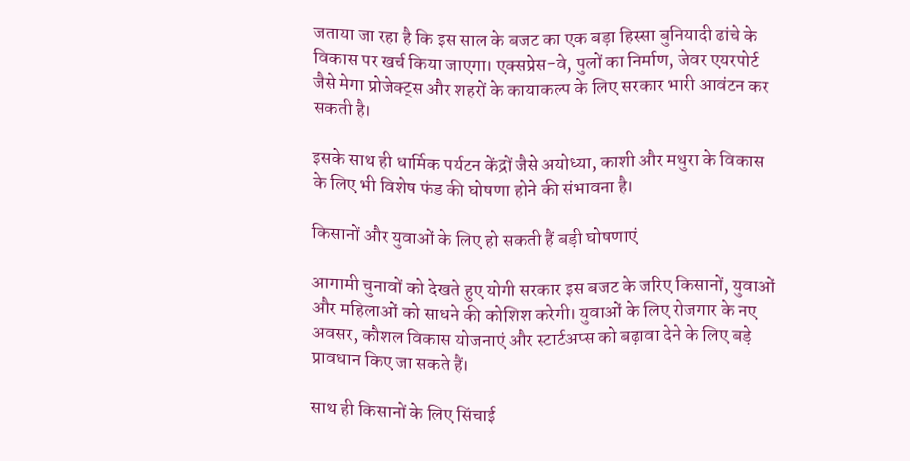जताया जा रहा है कि इस साल के बजट का एक बड़ा हिस्सा बुनियादी ढांचे के विकास पर खर्च किया जाएगा। एक्सप्रेस-वे, पुलों का निर्माण, जेवर एयरपोर्ट जैसे मेगा प्रोजेक्ट्स और शहरों के कायाकल्प के लिए सरकार भारी आवंटन कर सकती है।

इसके साथ ही धार्मिक पर्यटन केंद्रों जैसे अयोध्या, काशी और मथुरा के विकास के लिए भी विशेष फंड की घोषणा होने की संभावना है।

किसानों और युवाओं के लिए हो सकती हैं बड़ी घोषणाएं

आगामी चुनावों को देखते हुए योगी सरकार इस बजट के जरिए किसानों, युवाओं और महिलाओं को साधने की कोशिश करेगी। युवाओं के लिए रोजगार के नए अवसर, कौशल विकास योजनाएं और स्टार्टअप्स को बढ़ावा देने के लिए बड़े प्रावधान किए जा सकते हैं।

साथ ही किसानों के लिए सिंचाई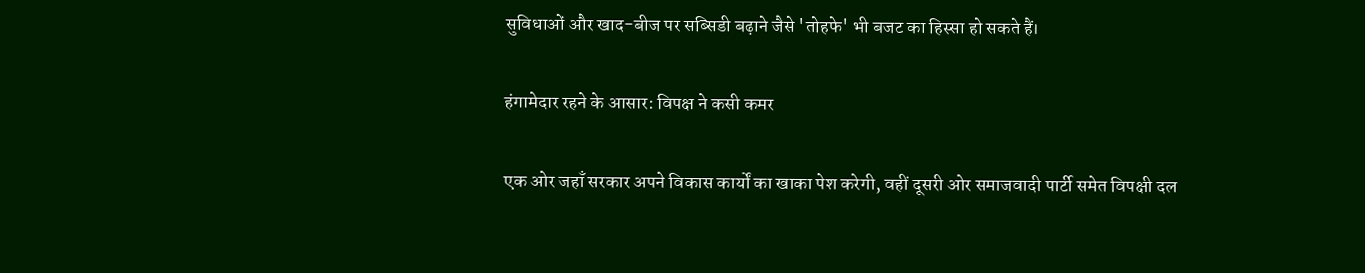सुविधाओं और खाद-बीज पर सब्सिडी बढ़ाने जैसे 'तोहफे' भी बजट का हिस्सा हो सकते हैं।

हंगामेदार रहने के आसार: विपक्ष ने कसी कमर

एक ओर जहाँ सरकार अपने विकास कार्यों का खाका पेश करेगी, वहीं दूसरी ओर समाजवादी पार्टी समेत विपक्षी दल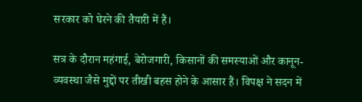सरकार को घेरने की तैयारी में हैं।

सत्र के दौरान महंगाई, बेरोजगारी, किसानों की समस्याओं और कानून-व्यवस्था जैसे मुद्दों पर तीखी बहस होने के आसार हैं। विपक्ष ने सदन में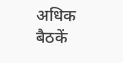अधिक बैठकें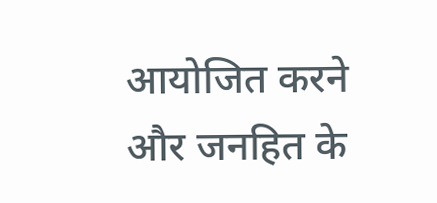आयोजित करने और जनहित के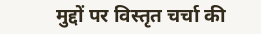मुद्दों पर विस्तृत चर्चा की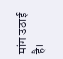मांग उठाई है।